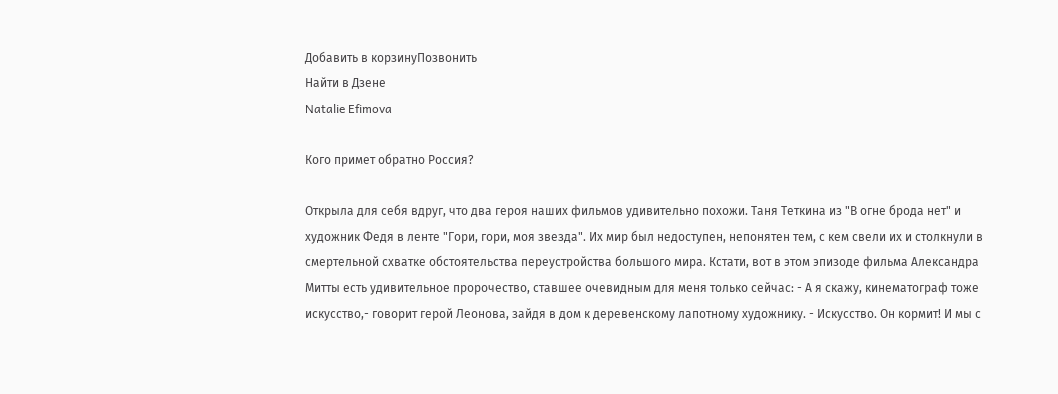Добавить в корзинуПозвонить
Найти в Дзене
Natalie Efimova

Кого примет обратно Россия?

Открыла для себя вдруг, что два героя наших фильмов удивительно похожи. Таня Теткина из "В огне брода нет" и художник Федя в ленте "Гори, гори, моя звезда". Их мир был недоступен, непонятен тем, с кем свели их и столкнули в смертельной схватке обстоятельства переустройства большого мира. Кстати, вот в этом эпизоде фильма Александра Митты есть удивительное пророчество, ставшее очевидным для меня только сейчас: - А я скажу, кинематограф тоже искусство,- говорит герой Леонова, зайдя в дом к деревенскому лапотному художнику. - Искусство. Он кормит! И мы с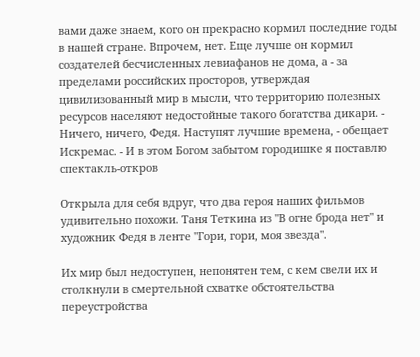вами даже знаем, кого он прекрасно кормил последние годы в нашей стране. Впрочем, нет. Еще лучше он кормил создателей бесчисленных левиафанов не дома, а - за пределами российских просторов, утверждая цивилизованный мир в мысли, что территорию полезных ресурсов населяют недостойные такого богатства дикари. - Ничего, ничего, Федя. Наступят лучшие времена, - обещает Искремас. - И в этом Богом забытом городишке я поставлю спектакль-откров

Открыла для себя вдруг, что два героя наших фильмов удивительно похожи. Таня Теткина из "В огне брода нет" и художник Федя в ленте "Гори, гори, моя звезда".

Их мир был недоступен, непонятен тем, с кем свели их и столкнули в смертельной схватке обстоятельства переустройства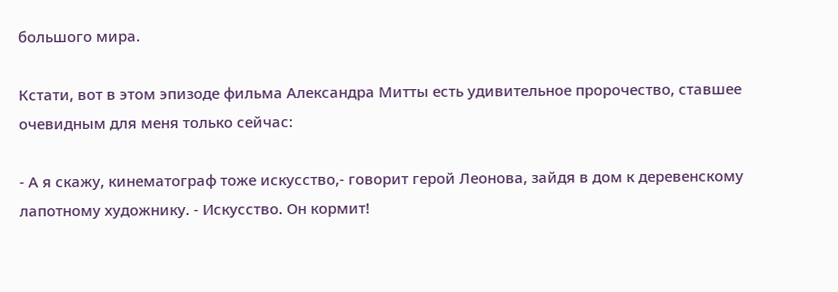большого мира.

Кстати, вот в этом эпизоде фильма Александра Митты есть удивительное пророчество, ставшее очевидным для меня только сейчас:

- А я скажу, кинематограф тоже искусство,- говорит герой Леонова, зайдя в дом к деревенскому лапотному художнику. - Искусство. Он кормит!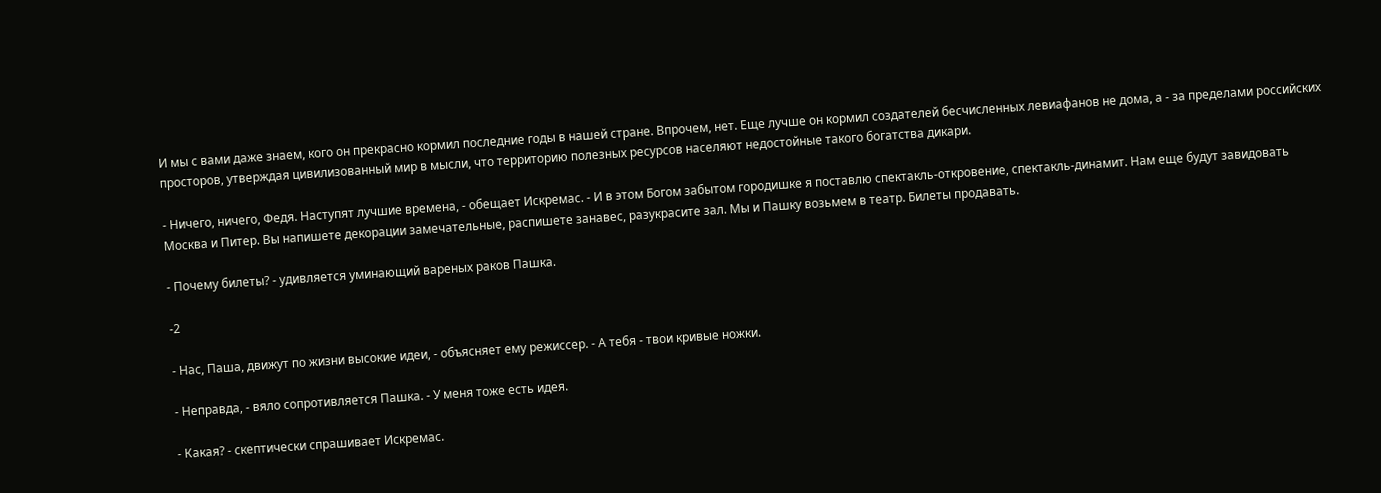И мы с вами даже знаем, кого он прекрасно кормил последние годы в нашей стране. Впрочем, нет. Еще лучше он кормил создателей бесчисленных левиафанов не дома, а - за пределами российских просторов, утверждая цивилизованный мир в мысли, что территорию полезных ресурсов населяют недостойные такого богатства дикари.

- Ничего, ничего, Федя. Наступят лучшие времена, - обещает Искремас. - И в этом Богом забытом городишке я поставлю спектакль-откровение, спектакль-динамит. Нам еще будут завидовать Москва и Питер. Вы напишете декорации замечательные, распишете занавес, разукрасите зал. Мы и Пашку возьмем в театр. Билеты продавать.

- Почему билеты? - удивляется уминающий вареных раков Пашка.

-2

- Нас, Паша, движут по жизни высокие идеи, - объясняет ему режиссер. - А тебя - твои кривые ножки.

- Неправда, - вяло сопротивляется Пашка. - У меня тоже есть идея.

- Какая? - скептически спрашивает Искремас.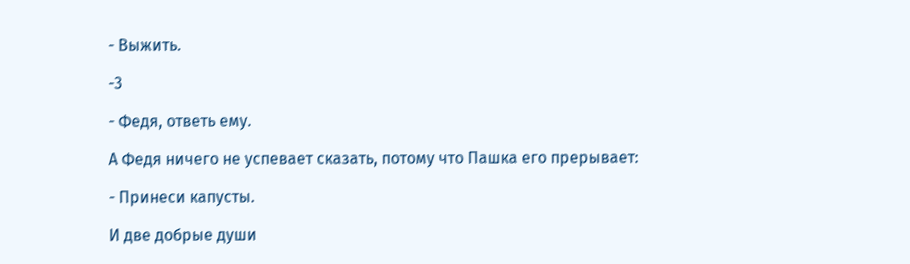- Выжить.

-3

- Федя, ответь ему.

А Федя ничего не успевает сказать, потому что Пашка его прерывает:

- Принеси капусты.

И две добрые души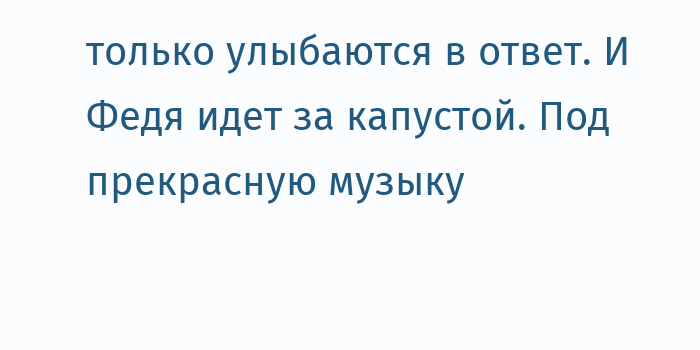только улыбаются в ответ. И Федя идет за капустой. Под прекрасную музыку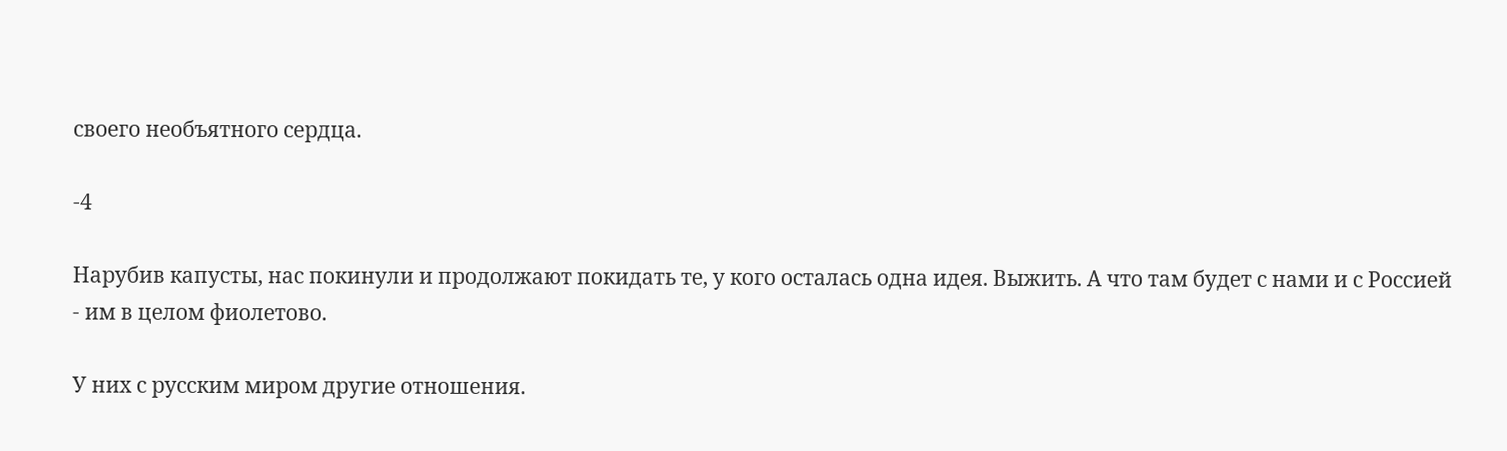своего необъятного сердца.

-4

Нарубив капусты, нас покинули и продолжают покидать те, у кого осталась одна идея. Выжить. А что там будет с нами и с Россией - им в целом фиолетово.

У них с русским миром другие отношения.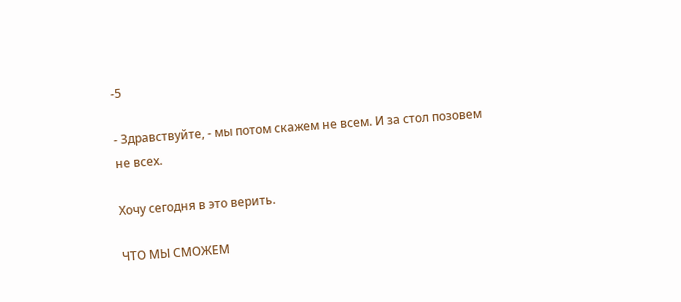-5

- Здравствуйте, - мы потом скажем не всем. И за стол позовем не всех.

Хочу сегодня в это верить.

ЧТО МЫ СМОЖЕМ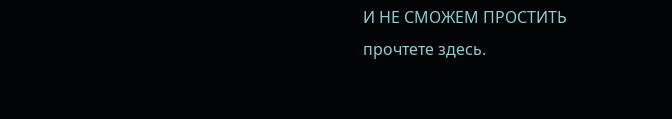И НЕ СМОЖЕМ ПРОСТИТЬ прочтете здесь.